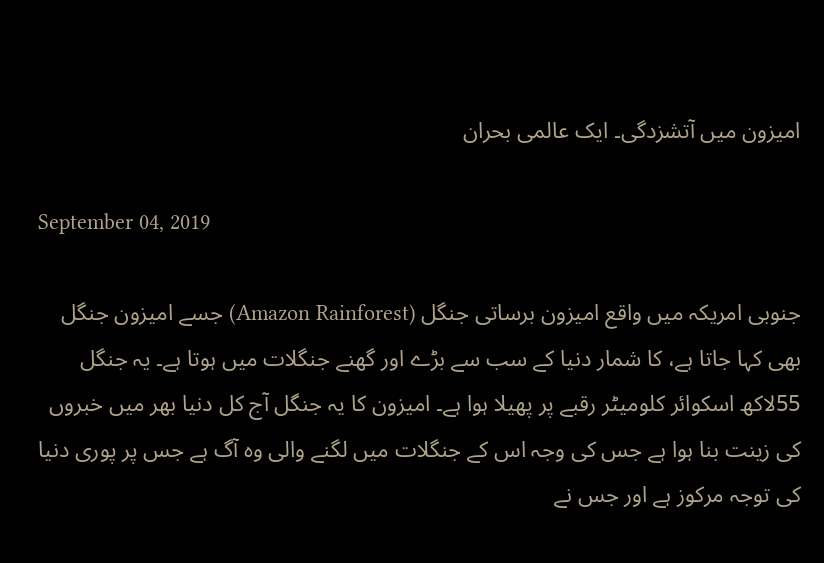امیزون میں آتشزدگی۔ ایک عالمی بحران

September 04, 2019

جنوبی امریکہ میں واقع امیزون برساتی جنگل (Amazon Rainforest) جسے امیزون جنگل بھی کہا جاتا ہے، کا شمار دنیا کے سب سے بڑے اور گھنے جنگلات میں ہوتا ہے۔ یہ جنگل 55لاکھ اسکوائر کلومیٹر رقبے پر پھیلا ہوا ہے۔ امیزون کا یہ جنگل آج کل دنیا بھر میں خبروں کی زینت بنا ہوا ہے جس کی وجہ اس کے جنگلات میں لگنے والی وہ آگ ہے جس پر پوری دنیا کی توجہ مرکوز ہے اور جس نے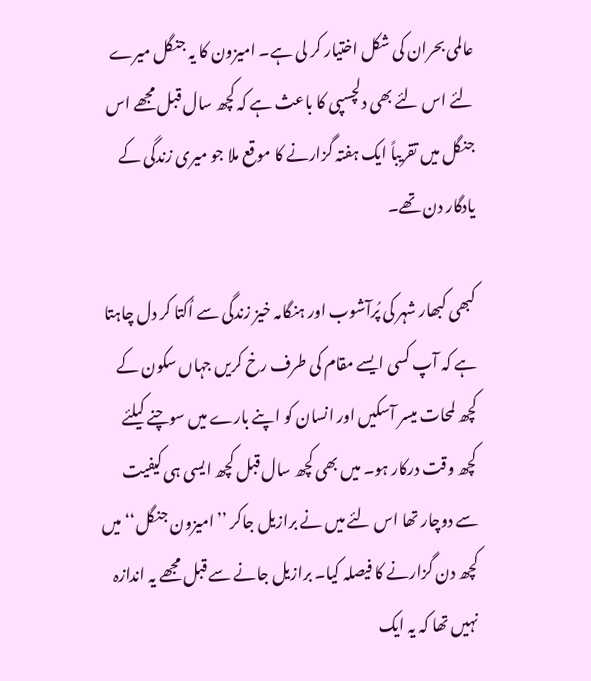عالمی بحران کی شکل اختیار کر لی ہے۔ امیزون کا یہ جنگل میرے لئے اس لئے بھی دلچسپی کا باعث ہے کہ کچھ سال قبل مجھے اس جنگل میں تقریباً ایک ہفتہ گزارنے کا موقع ملا جو میری زندگی کے یادگار دن تھے۔

کبھی کبھار شہر کی پُرآشوب اور ہنگامہ خیز زندگی سے اُکتا کر دل چاہتا ہے کہ آپ کسی ایسے مقام کی طرف رخ کریں جہاں سکون کے کچھ لمحات میسر آسکیں اور انسان کو اپنے بارے میں سوچنے کیلئے کچھ وقت درکار ہو۔ میں بھی کچھ سال قبل کچھ ایسی ہی کیفیت سے دوچار تھا اس لئے میں نے برازیل جاکر ’’امیزون جنگل‘‘ میں کچھ دن گزارنے کا فیصلہ کیا۔ برازیل جانے سے قبل مجھے یہ اندازہ نہیں تھا کہ یہ ایک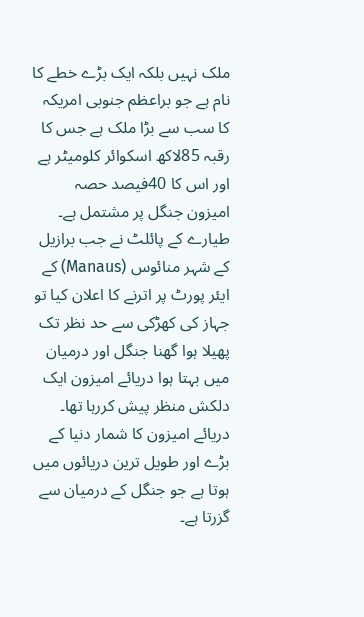ملک نہیں بلکہ ایک بڑے خطے کا نام ہے جو براعظم جنوبی امریکہ کا سب سے بڑا ملک ہے جس کا رقبہ 85لاکھ اسکوائر کلومیٹر ہے اور اس کا 40فیصد حصہ امیزون جنگل پر مشتمل ہے۔ طیارے کے پائلٹ نے جب برازیل کے شہر منائوس (Manaus) کے ایئر پورٹ پر اترنے کا اعلان کیا تو جہاز کی کھڑکی سے حد نظر تک پھیلا ہوا گھنا جنگل اور درمیان میں بہتا ہوا دریائے امیزون ایک دلکش منظر پیش کررہا تھا۔ دریائے امیزون کا شمار دنیا کے بڑے اور طویل ترین دریائوں میں ہوتا ہے جو جنگل کے درمیان سے گزرتا ہے۔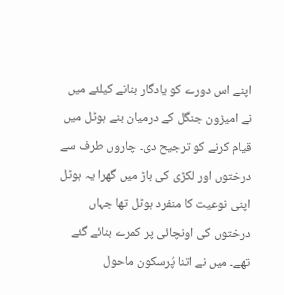اپنے اس دورے کو یادگار بنانے کیلئے میں نے امیزون جنگل کے درمیان بنے ہوٹل میں قیام کرنے کو ترجیح دی۔ چاروں طرف سے درختوں اور لکڑی کی باڑ میں گھرا یہ ہوٹل اپنی نوعیت کا منفرد ہوٹل تھا جہاں درختوں کی اونچائی پر کمرے بنائے گئے تھے۔ میں نے اتنا پُرسکون ماحول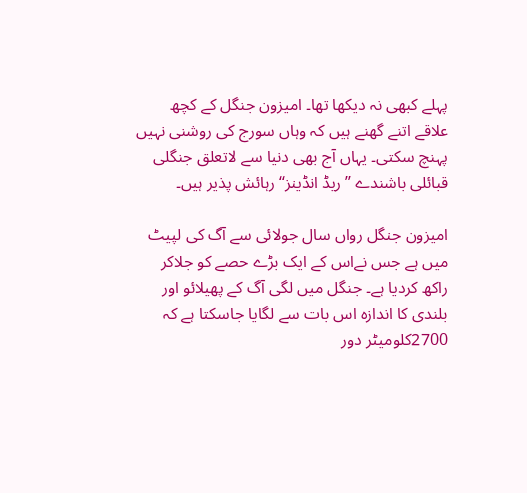پہلے کبھی نہ دیکھا تھا۔ امیزون جنگل کے کچھ علاقے اتنے گھنے ہیں کہ وہاں سورج کی روشنی نہیں پہنچ سکتی۔ یہاں آج بھی دنیا سے لاتعلق جنگلی قبائلی باشندے ’’ریڈ انڈینز‘‘ رہائش پذیر ہیں۔

امیزون جنگل رواں سال جولائی سے آگ کی لپیٹ میں ہے جس نےاس کے ایک بڑے حصے کو جلاکر راکھ کردیا ہے۔ جنگل میں لگی آگ کے پھیلائو اور بلندی کا اندازہ اس بات سے لگایا جاسکتا ہے کہ 2700کلومیٹر دور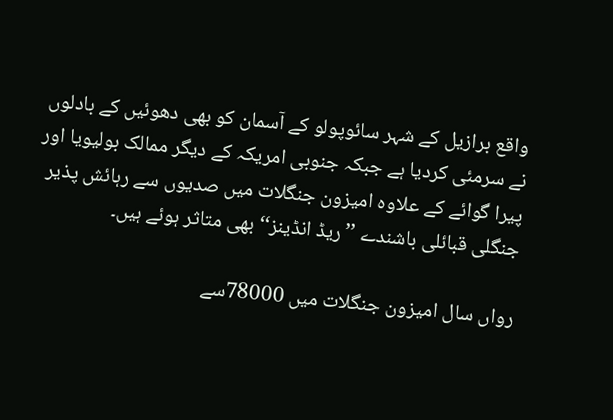واقع برازیل کے شہر سائوپولو کے آسمان کو بھی دھوئیں کے بادلوں نے سرمئی کردیا ہے جبکہ جنوبی امریکہ کے دیگر ممالک بولیویا اور پیرا گوائے کے علاوہ امیزون جنگلات میں صدیوں سے رہائش پذیر جنگلی قبائلی باشندے ’’ریڈ انڈینز‘‘ بھی متاثر ہوئے ہیں۔

رواں سال امیزون جنگلات میں 78000سے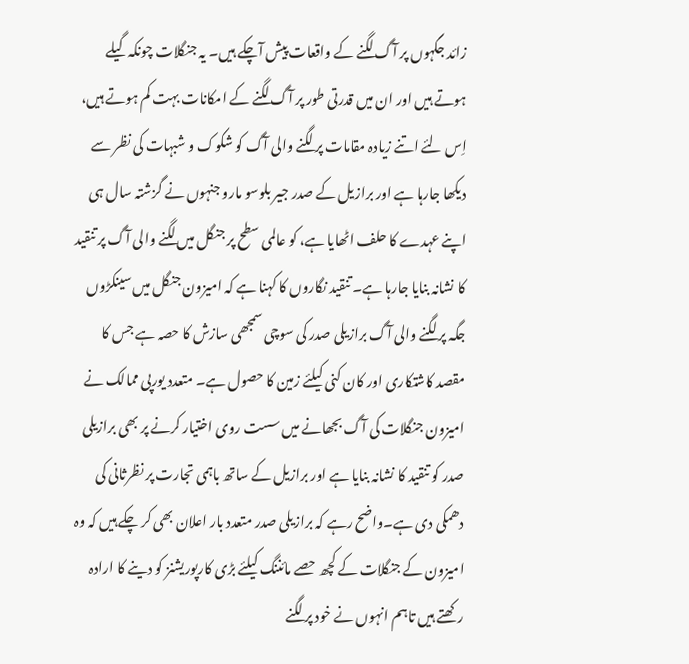زائد جگہوں پر آگ لگنے کے واقعات پیش آچکے ہیں۔ یہ جنگلات چونکہ گیلے ہوتے ہیں اور ان میں قدرتی طور پر آگ لگنے کے امکانات بہت کم ہوتے ہیں، اِس لئے اتنے زیادہ مقامات پر لگنے والی آگ کو شکوک و شبہات کی نظر سے دیکھا جارہا ہے اور برازیل کے صدر جیر بلوسو مارو جنہوں نے گزشتہ سال ہی اپنے عہدے کا حلف اٹھایا ہے، کو عالمی سطح پر جنگل میں لگنے والی آگ پر تنقید کا نشانہ بنایا جارہا ہے۔ تنقید نگاروں کا کہنا ہے کہ امیزون جنگل میں سینکڑوں جگہ پر لگنے والی آگ برازیلی صدر کی سوچی سمجھی سازش کا حصہ ہے جس کا مقصد کاشتکاری اور کان کنی کیلئے زمین کا حصول ہے۔ متعدد یورپی ممالک نے امیزون جنگلات کی آگ بجھانے میں سست روی اختیار کرنے پر بھی برازیلی صدر کو تنقید کا نشانہ بنایا ہے اور برازیل کے ساتھ باہمی تجارت پر نظرثانی کی دھمکی دی ہے۔واضح رہے کہ برازیلی صدر متعدد بار اعلان بھی کر چکے ہیں کہ وہ امیزون کے جنگلات کے کچھ حصے مائننگ کیلئے بڑی کارپوریشنز کو دینے کا ارادہ رکھتے ہیں تاہم انہوں نے خود پر لگنے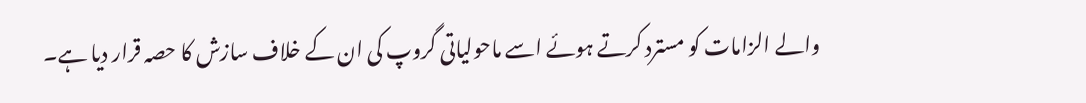والے الزامات کو مسترد کرتے ہوئے اسے ماحولیاتی گروپ کی ان کے خلاف سازش کا حصہ قرار دیا ہے۔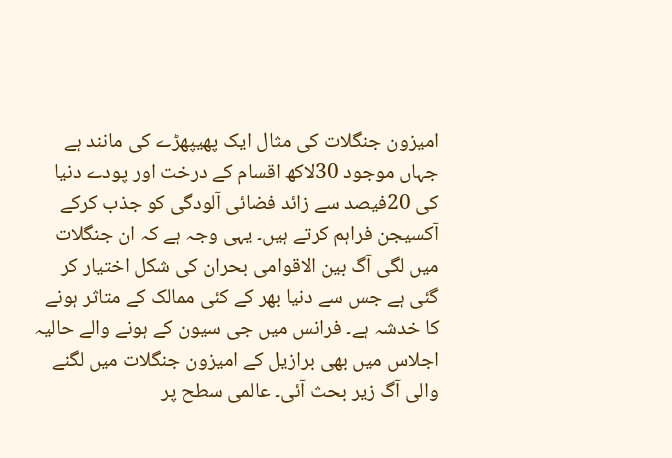امیزون جنگلات کی مثال ایک پھیپھڑے کی مانند ہے جہاں موجود 30لاکھ اقسام کے درخت اور پودے دنیا کی 20فیصد سے زائد فضائی آلودگی کو جذب کرکے آکسیجن فراہم کرتے ہیں۔ یہی وجہ ہے کہ ان جنگلات میں لگی آگ بین الاقوامی بحران کی شکل اختیار کر گئی ہے جس سے دنیا بھر کے کئی ممالک کے متاثر ہونے کا خدشہ ہے۔ فرانس میں جی سیون کے ہونے والے حالیہ اجلاس میں بھی برازیل کے امیزون جنگلات میں لگنے والی آگ زیر بحث آئی۔ عالمی سطح پر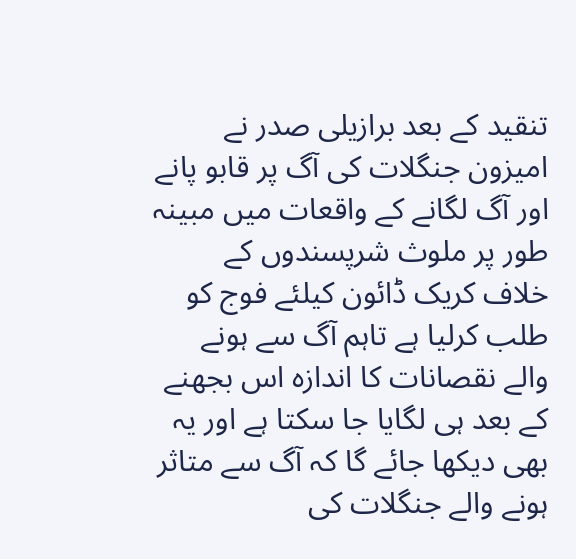تنقید کے بعد برازیلی صدر نے امیزون جنگلات کی آگ پر قابو پانے اور آگ لگانے کے واقعات میں مبینہ طور پر ملوث شرپسندوں کے خلاف کریک ڈائون کیلئے فوج کو طلب کرلیا ہے تاہم آگ سے ہونے والے نقصانات کا اندازہ اس بجھنے کے بعد ہی لگایا جا سکتا ہے اور یہ بھی دیکھا جائے گا کہ آگ سے متاثر ہونے والے جنگلات کی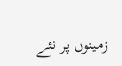زمینوں پر نئے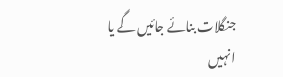جنگلات بنائے جائیں گے یا انہیں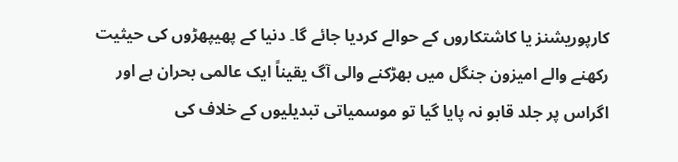کارپوریشنز یا کاشتکاروں کے حوالے کردیا جائے گا۔ دنیا کے پھیپھڑوں کی حیثیت رکھنے والے امیزون جنگل میں بھڑکنے والی آگ یقیناً ایک عالمی بحران ہے اور اگراس پر جلد قابو نہ پایا گیا تو موسمیاتی تبدیلیوں کے خلاف کی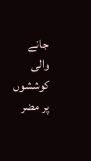جانے والی کوششوں پر مضر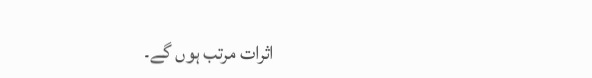اثرات مرتب ہوں گے۔